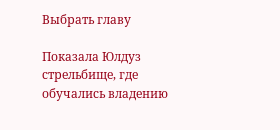Выбрать главу

Показала Юлдуз стрельбище, где обучались владению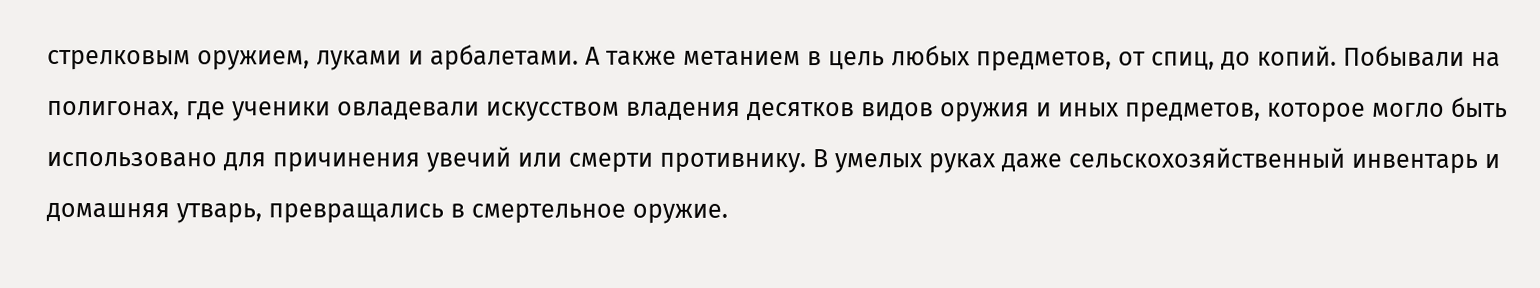стрелковым оружием, луками и арбалетами. А также метанием в цель любых предметов, от спиц, до копий. Побывали на полигонах, где ученики овладевали искусством владения десятков видов оружия и иных предметов, которое могло быть использовано для причинения увечий или смерти противнику. В умелых руках даже сельскохозяйственный инвентарь и домашняя утварь, превращались в смертельное оружие.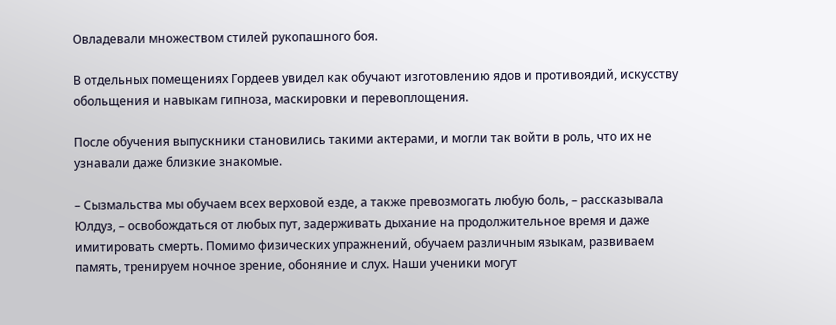Овладевали множеством стилей рукопашного боя.

В отдельных помещениях Гордеев увидел как обучают изготовлению ядов и противоядий, искусству обольщения и навыкам гипноза, маскировки и перевоплощения.

После обучения выпускники становились такими актерами, и могли так войти в роль, что их не узнавали даже близкие знакомые.

– Сызмальства мы обучаем всех верховой езде, а также превозмогать любую боль, – рассказывала Юлдуз, – освобождаться от любых пут, задерживать дыхание на продолжительное время и даже имитировать смерть. Помимо физических упражнений, обучаем различным языкам, развиваем память, тренируем ночное зрение, обоняние и слух. Наши ученики могут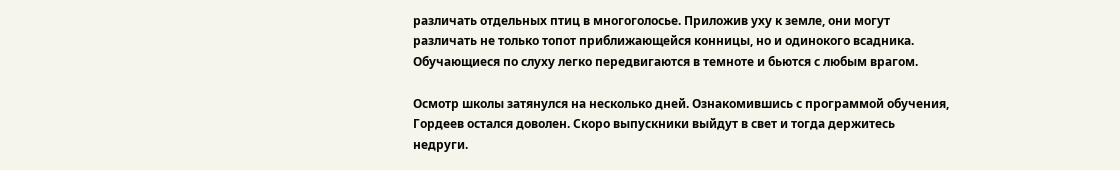различать отдельных птиц в многоголосье. Приложив уху к земле, они могут различать не только топот приближающейся конницы, но и одинокого всадника. Обучающиеся по слуху легко передвигаются в темноте и бьются с любым врагом.

Осмотр школы затянулся на несколько дней. Ознакомившись с программой обучения, Гордеев остался доволен. Скоро выпускники выйдут в свет и тогда держитесь недруги.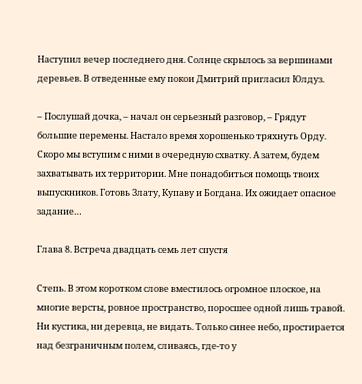Наступил вечер последнего дня. Солнце скрылось за вершинами деревьев. В отведенные ему покои Дмитрий пригласил Юлдуз.

– Послушай дочка, – начал он серьезный разговор, – Грядут большие перемены. Настало время хорошенько тряхнуть Орду. Скоро мы вступим с ними в очередную схватку. А затем, будем захватывать их территории. Мне понадобиться помощь твоих выпускников. Готовь Злату, Купаву и Богдана. Их ожидает опасное задание…

Глава 8. Встреча двадцать семь лет спустя

Степь. В этом коротком слове вместилось огромное плоское, на многие версты, ровное пространство, поросшее одной лишь травой. Ни кустика, ни деревца, не видать. Только синее небо, простирается над безграничным полем, сливаясь, где-то у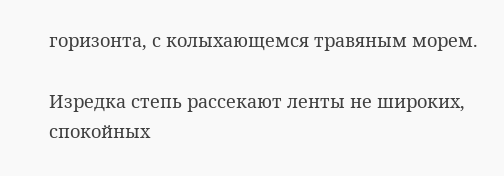горизонта, с колыхающемся травяным морем.

Изредка степь рассекают ленты не широких, спокойных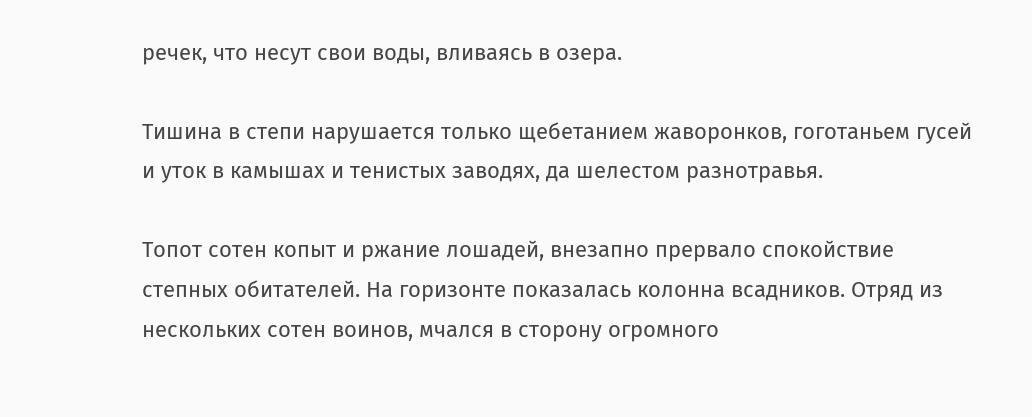речек, что несут свои воды, вливаясь в озера.

Тишина в степи нарушается только щебетанием жаворонков, гоготаньем гусей и уток в камышах и тенистых заводях, да шелестом разнотравья.

Топот сотен копыт и ржание лошадей, внезапно прервало спокойствие степных обитателей. На горизонте показалась колонна всадников. Отряд из нескольких сотен воинов, мчался в сторону огромного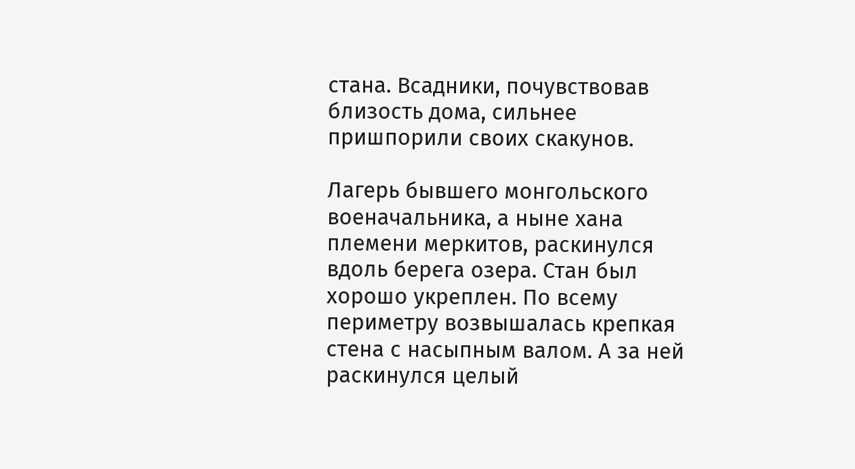стана. Всадники, почувствовав близость дома, сильнее пришпорили своих скакунов.

Лагерь бывшего монгольского военачальника, а ныне хана племени меркитов, раскинулся вдоль берега озера. Стан был хорошо укреплен. По всему периметру возвышалась крепкая стена с насыпным валом. А за ней раскинулся целый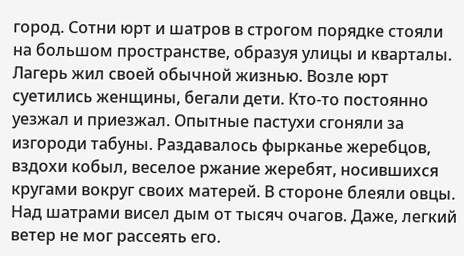город. Сотни юрт и шатров в строгом порядке стояли на большом пространстве, образуя улицы и кварталы. Лагерь жил своей обычной жизнью. Возле юрт суетились женщины, бегали дети. Кто-то постоянно уезжал и приезжал. Опытные пастухи сгоняли за изгороди табуны. Раздавалось фырканье жеребцов, вздохи кобыл, веселое ржание жеребят, носившихся кругами вокруг своих матерей. В стороне блеяли овцы. Над шатрами висел дым от тысяч очагов. Даже, легкий ветер не мог рассеять его.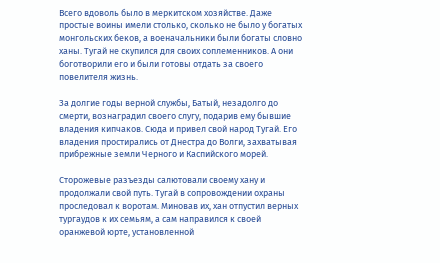Всего вдоволь было в меркитском хозяйстве. Даже простые воины имели столько, сколько не было у богатых монгольских беков, а военачальники были богаты словно ханы. Тугай не скупился для своих соплеменников. А они боготворили его и были готовы отдать за своего повелителя жизнь.

За долгие годы верной службы, Батый, незадолго до смерти, вознаградил своего слугу, подарив ему бывшие владения кипчаков. Сюда и привел свой народ Тугай. Его владения простирались от Днестра до Волги, захватывая прибрежные земли Черного и Каспийского морей.

Сторожевые разъезды салютовали своему хану и продолжали свой путь. Тугай в сопровождении охраны проследовал к воротам. Миновав их, хан отпустил верных тургаудов к их семьям, а сам направился к своей оранжевой юрте, установленной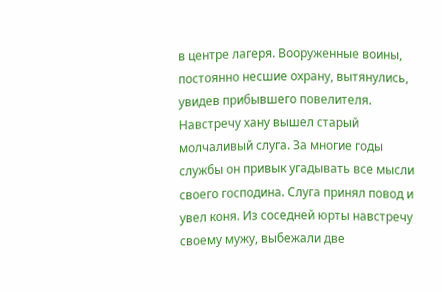в центре лагеря. Вооруженные воины, постоянно несшие охрану, вытянулись, увидев прибывшего повелителя. Навстречу хану вышел старый молчаливый слуга. За многие годы службы он привык угадывать все мысли своего господина. Слуга принял повод и увел коня. Из соседней юрты навстречу своему мужу, выбежали две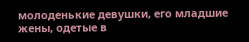молоденькие девушки, его младшие жены, одетые в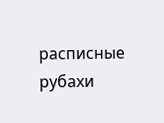расписные рубахи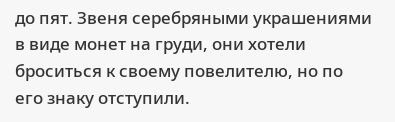до пят. Звеня серебряными украшениями в виде монет на груди, они хотели броситься к своему повелителю, но по его знаку отступили.